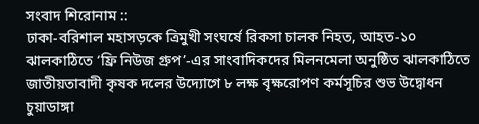সংবাদ শিরোনাম ::
ঢাকা-বরিশাল মহাসড়কে ত্রিমুখী সংঘর্ষে রিকসা চালক নিহত, আহত-১০ ঝালকাঠিতে ‘ফ্রি নিউজ গ্রুপ’-এর সাংবাদিকদের মিলনমেলা অনুষ্ঠিত ঝালকাঠিতে জাতীয়তাবাদী কৃষক দলের উদ্যোগে ৮ লক্ষ বৃক্ষরোপণ কর্মসূচির শুভ উদ্বোধন চুয়াডাঙ্গা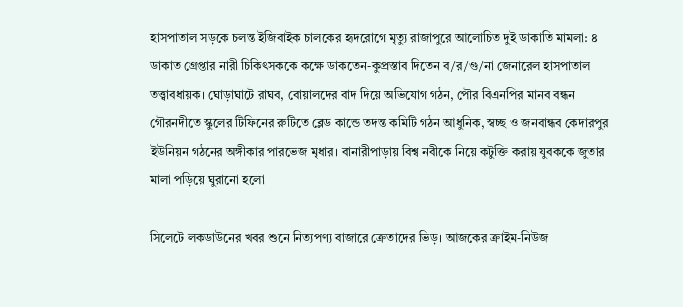হাসপাতাল সড়কে চলন্ত ইজিবাইক চালকের হৃদরোগে মৃত্যু রাজাপুরে আলোচিত দুই ডাকাতি মামলা: ৪ ডাকাত গ্রেপ্তার নারী চিকিৎসককে কক্ষে ডাকতেন-কুপ্রস্তাব দিতেন ব/র/গু/না জেনারেল হাসপাতাল তত্ত্বাবধায়ক। ঘোড়াঘাটে রাঘব, বোয়ালদের বাদ দিয়ে অভিযোগ গঠন, পৌর বিএনপির মানব বন্ধন গৌরনদীতে স্কুলের টিফিনের রুটিতে ব্লেড কান্ডে তদন্ত কমিটি গঠন আধুনিক, স্বচ্ছ ও জনবান্ধব কেদারপুর ইউনিয়ন গঠনের অঙ্গীকার পারভেজ মৃধার। বানারীপাড়ায় বিশ্ব নবীকে নিয়ে কটুক্তি করায় যুবককে জুতার মালা পড়িয়ে ঘুরানো হলো

সিলেটে লকডাউনের খবর শুনে নিত্যপণ্য বাজারে ক্রেতাদের ভিড়। আজকের ক্রাইম-নিউজ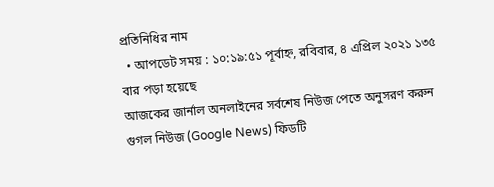প্রতিনিধির নাম
  • আপডেট সময় : ১০:১৯:৫১ পূর্বাহ্ন, রবিবার, ৪ এপ্রিল ২০২১ ১৩৫ বার পড়া হয়েছে
আজকের জার্নাল অনলাইনের সর্বশেষ নিউজ পেতে অনুসরণ করুন গুগল নিউজ (Google News) ফিডটি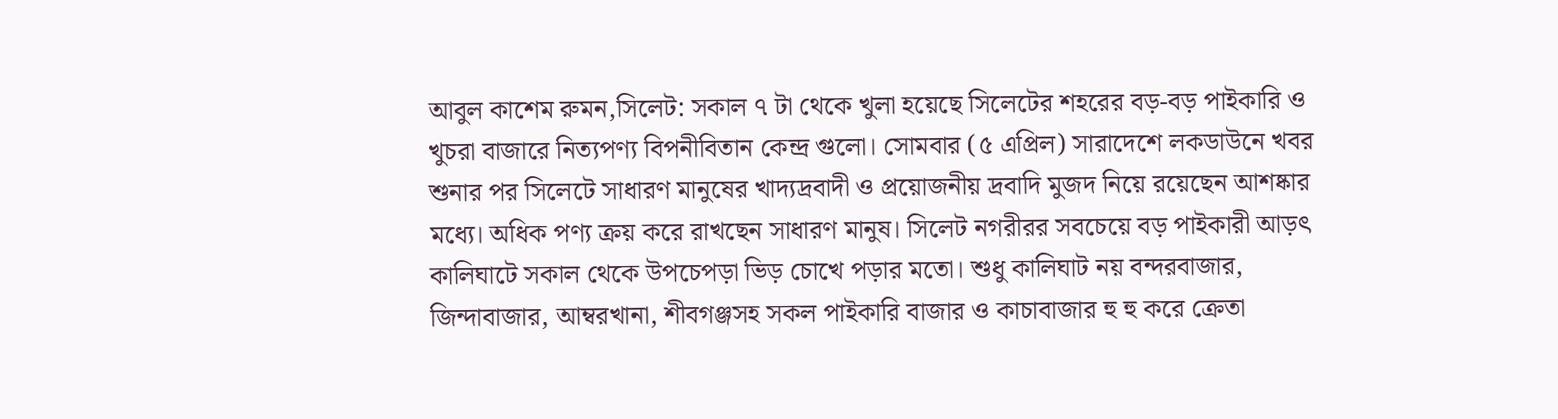আবুল কাশেম রুমন,সিলেট: সকাল ৭ টা থেকে খুলা হয়েছে সিলেটের শহরের বড়-বড় পাইকারি ও খুচরা বাজারে নিত্যপণ্য বিপনীবিতান কেন্দ্র গুলো। সোমবার (৫ এপ্রিল) সারাদেশে লকডাউনে খবর শুনার পর সিলেটে সাধারণ মানুষের খাদ্যদ্রবাদী ও প্রয়োজনীয় দ্রবাদি মুজদ নিয়ে রয়েছেন আশষ্কার মধ্যে। অধিক পণ্য ক্রয় করে রাখছেন সাধারণ মানুষ। সিলেট নগরীরর সবচেয়ে বড় পাইকারী আড়ৎ কালিঘাটে সকাল থেকে উপচেপড়া ভিড় চোখে পড়ার মতো। শুধু কালিঘাট নয় বন্দরবাজার, জিন্দাবাজার, আম্বরখানা, শীবগঞ্জসহ সকল পাইকারি বাজার ও কাচাবাজার হু হু করে ক্রেতা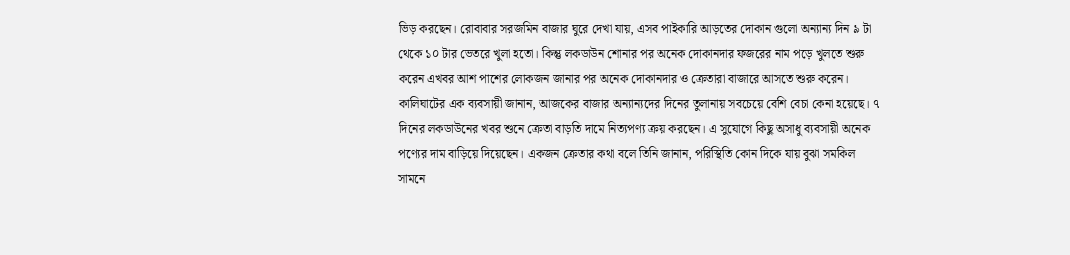ভিড় করছেন। রোবাবার সরজমিন বাজার ঘুরে দেখা যায়, এসব পাইকারি আড়তের দোকান গুলো অন্যান্য দিন ৯ টা থেকে ১০ টার ভেতরে খুলা হতো। কিন্তু লকডাউন শোনার পর অনেক দোকানদার ফজরের নাম পড়ে খুলতে শুরু করেন এখবর আশ পাশের লোকজন জানার পর অনেক দোকানদার ও ক্রেতারা বাজারে আসতে শুরু করেন। কালিঘাটের এক ব্যবসায়ী জানান, আজকের বাজার অন্যান্যদের দিনের তুলানায় সবচেয়ে বেশি বেচা কেনা হয়েছে। ৭ দিনের লকডাউনের খবর শুনে ক্রেতা বাড়তি দামে নিত্যপণ্য ক্রয় করছেন। এ সুযোগে কিছু অসাধু ব্যবসায়ী অনেক পণ্যের দাম বাড়িয়ে দিয়েছেন। একজন ক্রেতার কথা বলে তিনি জানান, পরিস্থিতি কোন দিকে যায় বুঝা সমকিল সামনে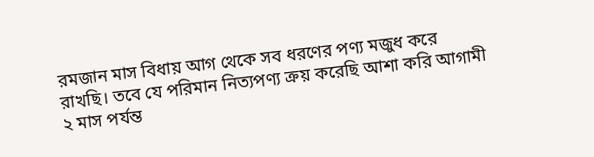রমজান মাস বিধায় আগ থেকে সব ধরণের পণ্য মজুধ করে রাখছি। তবে যে পরিমান নিত্যপণ্য ক্রয় করেছি আশা করি আগামী ২ মাস পর্যন্ত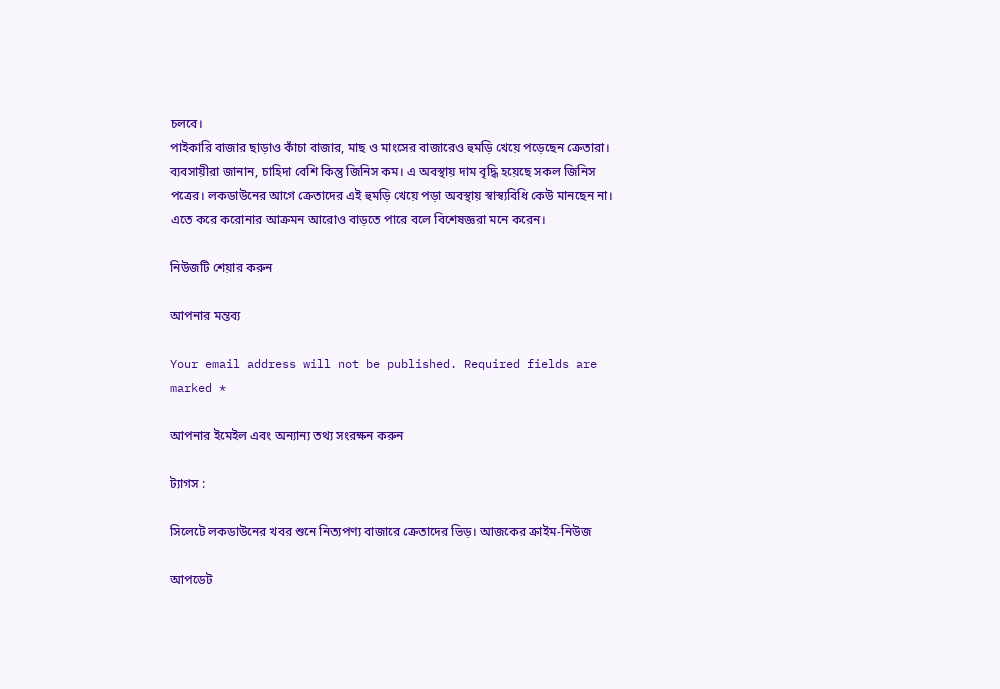চলবে।
পাইকারি বাজার ছাড়াও কাঁচা বাজার, মাছ ও মাংসের বাজারেও হুমড়ি খেয়ে পড়েছেন ক্রেতারা। ব্যবসায়ীরা জানান, চাহিদা বেশি কিন্তু জিনিস কম। এ অবস্থায় দাম বৃদ্ধি হয়েছে সকল জিনিস পত্রের। লকডাউনের আগে ক্রেতাদের এই হুমড়ি খেয়ে পড়া অবস্থায় স্বাস্ব্যবিধি কেউ মানছেন না। এতে করে করোনার আক্রমন আরোও বাড়তে পারে বলে বিশেষজ্ঞরা মনে করেন।

নিউজটি শেয়ার করুন

আপনার মন্তব্য

Your email address will not be published. Required fields are marked *

আপনার ইমেইল এবং অন্যান্য তথ্য সংরক্ষন করুন

ট্যাগস :

সিলেটে লকডাউনের খবর শুনে নিত্যপণ্য বাজারে ক্রেতাদের ভিড়। আজকের ক্রাইম-নিউজ

আপডেট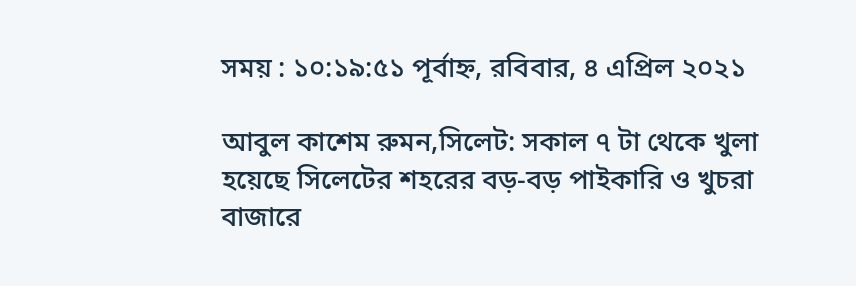সময় : ১০:১৯:৫১ পূর্বাহ্ন, রবিবার, ৪ এপ্রিল ২০২১

আবুল কাশেম রুমন,সিলেট: সকাল ৭ টা থেকে খুলা হয়েছে সিলেটের শহরের বড়-বড় পাইকারি ও খুচরা বাজারে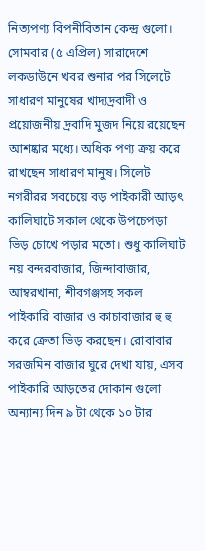নিত্যপণ্য বিপনীবিতান কেন্দ্র গুলো। সোমবার (৫ এপ্রিল) সারাদেশে লকডাউনে খবর শুনার পর সিলেটে সাধারণ মানুষের খাদ্যদ্রবাদী ও প্রয়োজনীয় দ্রবাদি মুজদ নিয়ে রয়েছেন আশষ্কার মধ্যে। অধিক পণ্য ক্রয় করে রাখছেন সাধারণ মানুষ। সিলেট নগরীরর সবচেয়ে বড় পাইকারী আড়ৎ কালিঘাটে সকাল থেকে উপচেপড়া ভিড় চোখে পড়ার মতো। শুধু কালিঘাট নয় বন্দরবাজার, জিন্দাবাজার, আম্বরখানা, শীবগঞ্জসহ সকল পাইকারি বাজার ও কাচাবাজার হু হু করে ক্রেতা ভিড় করছেন। রোবাবার সরজমিন বাজার ঘুরে দেখা যায়, এসব পাইকারি আড়তের দোকান গুলো অন্যান্য দিন ৯ টা থেকে ১০ টার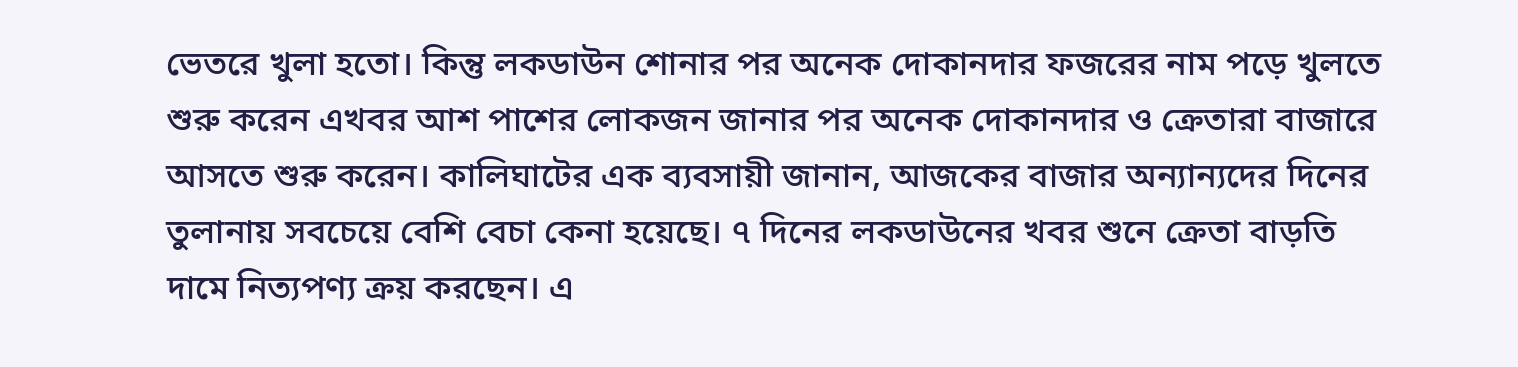ভেতরে খুলা হতো। কিন্তু লকডাউন শোনার পর অনেক দোকানদার ফজরের নাম পড়ে খুলতে শুরু করেন এখবর আশ পাশের লোকজন জানার পর অনেক দোকানদার ও ক্রেতারা বাজারে আসতে শুরু করেন। কালিঘাটের এক ব্যবসায়ী জানান, আজকের বাজার অন্যান্যদের দিনের তুলানায় সবচেয়ে বেশি বেচা কেনা হয়েছে। ৭ দিনের লকডাউনের খবর শুনে ক্রেতা বাড়তি দামে নিত্যপণ্য ক্রয় করছেন। এ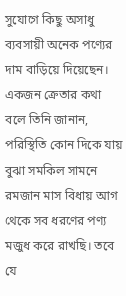সুযোগে কিছু অসাধু ব্যবসায়ী অনেক পণ্যের দাম বাড়িয়ে দিয়েছেন। একজন ক্রেতার কথা বলে তিনি জানান, পরিস্থিতি কোন দিকে যায় বুঝা সমকিল সামনে রমজান মাস বিধায় আগ থেকে সব ধরণের পণ্য মজুধ করে রাখছি। তবে যে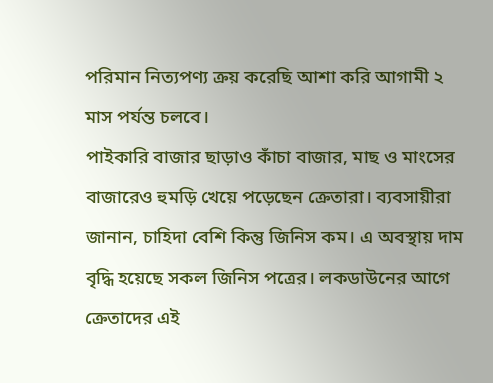পরিমান নিত্যপণ্য ক্রয় করেছি আশা করি আগামী ২ মাস পর্যন্ত চলবে।
পাইকারি বাজার ছাড়াও কাঁচা বাজার, মাছ ও মাংসের বাজারেও হুমড়ি খেয়ে পড়েছেন ক্রেতারা। ব্যবসায়ীরা জানান, চাহিদা বেশি কিন্তু জিনিস কম। এ অবস্থায় দাম বৃদ্ধি হয়েছে সকল জিনিস পত্রের। লকডাউনের আগে ক্রেতাদের এই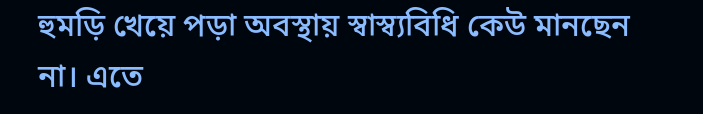হুমড়ি খেয়ে পড়া অবস্থায় স্বাস্ব্যবিধি কেউ মানছেন না। এতে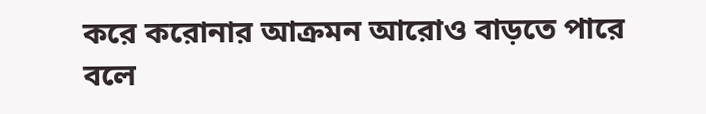করে করোনার আক্রমন আরোও বাড়তে পারে বলে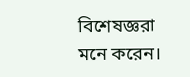বিশেষজ্ঞরা মনে করেন।